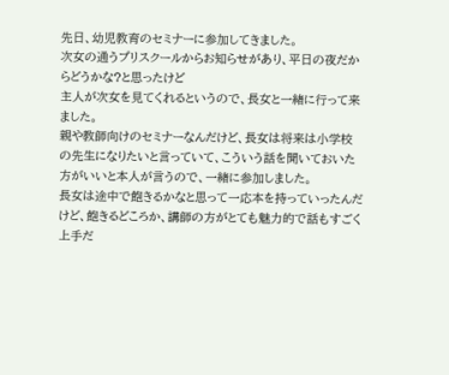先日、幼児教育のセミナーに参加してきました。
次女の通うプリスクールからお知らせがあり、平日の夜だからどうかな?と思ったけど
主人が次女を見てくれるというので、長女と一緒に行って来ました。
親や教師向けのセミナーなんだけど、長女は将来は小学校の先生になりたいと言っていて、こういう話を聞いておいた方がいいと本人が言うので、一緒に参加しました。
長女は途中で飽きるかなと思って一応本を持っていったんだけど、飽きるどころか、講師の方がとても魅力的で話もすごく上手だ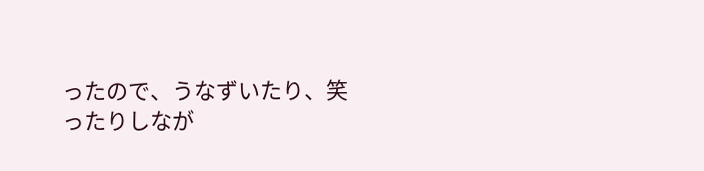ったので、うなずいたり、笑ったりしなが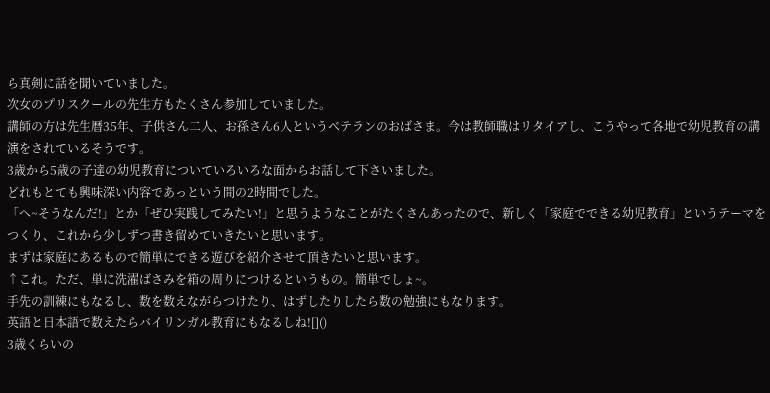ら真剣に話を聞いていました。
次女のプリスクールの先生方もたくさん参加していました。
講師の方は先生暦35年、子供さん二人、お孫さん6人というベテランのおばさま。今は教師職はリタイアし、こうやって各地で幼児教育の講演をされているそうです。
3歳から5歳の子達の幼児教育についていろいろな面からお話して下さいました。
どれもとても興味深い内容であっという間の2時間でした。
「へ~そうなんだ!」とか「ぜひ実践してみたい!」と思うようなことがたくさんあったので、新しく「家庭でできる幼児教育」というテーマをつくり、これから少しずつ書き留めていきたいと思います。
まずは家庭にあるもので簡単にできる遊びを紹介させて頂きたいと思います。
↑これ。ただ、単に洗濯ばさみを箱の周りにつけるというもの。簡単でしょ~。
手先の訓練にもなるし、数を数えながらつけたり、はずしたりしたら数の勉強にもなります。
英語と日本語で数えたらバイリンガル教育にもなるしね![]()
3歳くらいの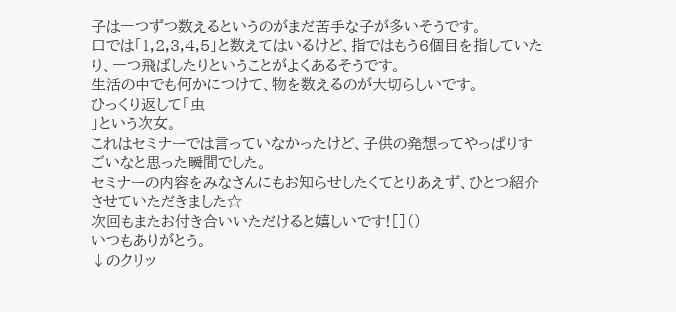子は一つずつ数えるというのがまだ苦手な子が多いそうです。
口では「1,2,3,4,5」と数えてはいるけど、指ではもう6個目を指していたり、一つ飛ばしたりということがよくあるそうです。
生活の中でも何かにつけて、物を数えるのが大切らしいです。
ひっくり返して「虫
」という次女。
これはセミナーでは言っていなかったけど、子供の発想ってやっぱりすごいなと思った瞬間でした。
セミナーの内容をみなさんにもお知らせしたくてとりあえず、ひとつ紹介させていただきました☆
次回もまたお付き合いいただけると嬉しいです![]()
いつもありがとう。
↓のクリッ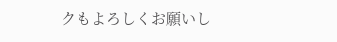クもよろしくお願いし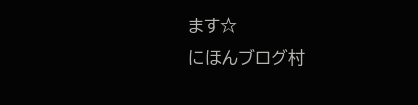ます☆
にほんブログ村